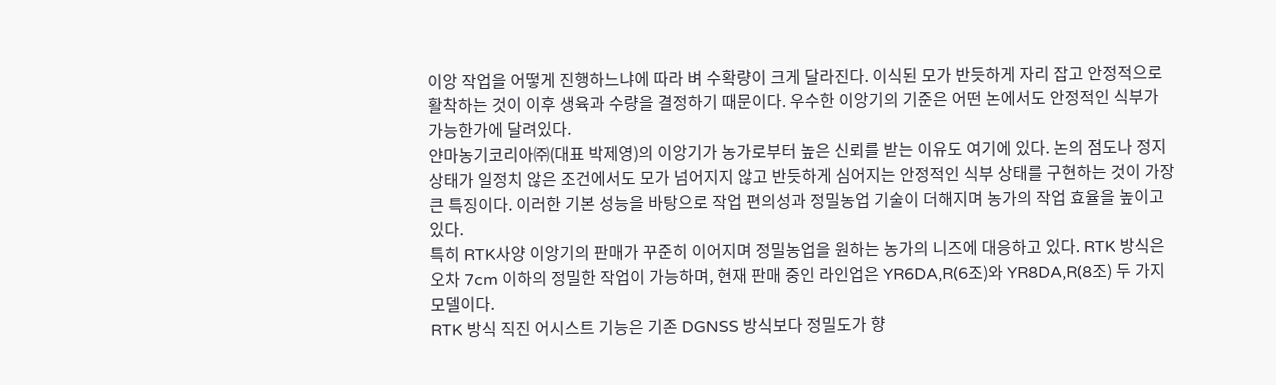이앙 작업을 어떻게 진행하느냐에 따라 벼 수확량이 크게 달라진다. 이식된 모가 반듯하게 자리 잡고 안정적으로 활착하는 것이 이후 생육과 수량을 결정하기 때문이다. 우수한 이앙기의 기준은 어떤 논에서도 안정적인 식부가 가능한가에 달려있다.
얀마농기코리아㈜(대표 박제영)의 이앙기가 농가로부터 높은 신뢰를 받는 이유도 여기에 있다. 논의 점도나 정지 상태가 일정치 않은 조건에서도 모가 넘어지지 않고 반듯하게 심어지는 안정적인 식부 상태를 구현하는 것이 가장 큰 특징이다. 이러한 기본 성능을 바탕으로 작업 편의성과 정밀농업 기술이 더해지며 농가의 작업 효율을 높이고 있다.
특히 RTK사양 이앙기의 판매가 꾸준히 이어지며 정밀농업을 원하는 농가의 니즈에 대응하고 있다. RTK 방식은 오차 7cm 이하의 정밀한 작업이 가능하며, 현재 판매 중인 라인업은 YR6DA,R(6조)와 YR8DA,R(8조) 두 가지 모델이다.
RTK 방식 직진 어시스트 기능은 기존 DGNSS 방식보다 정밀도가 향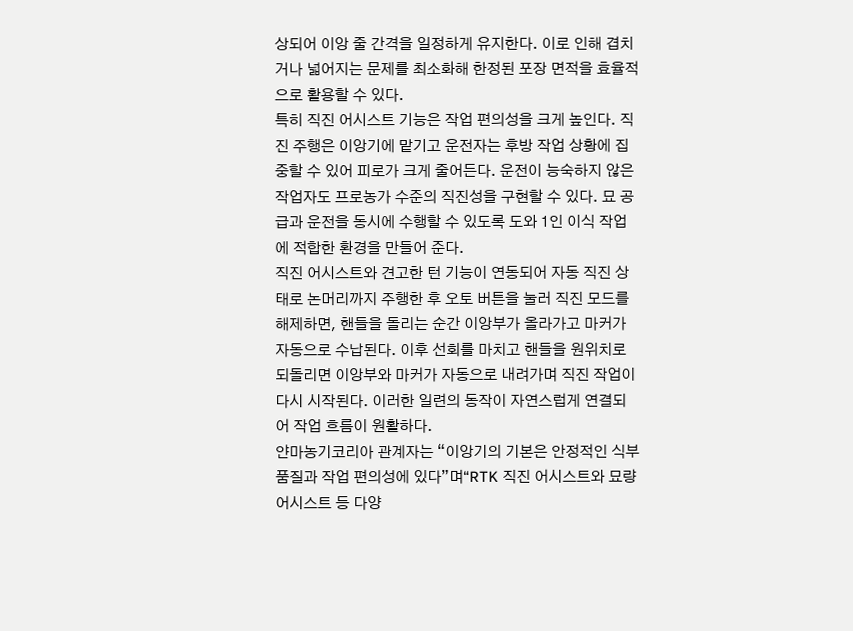상되어 이앙 줄 간격을 일정하게 유지한다. 이로 인해 겹치거나 넓어지는 문제를 최소화해 한정된 포장 면적을 효율적으로 활용할 수 있다.
특히 직진 어시스트 기능은 작업 편의성을 크게 높인다. 직진 주행은 이앙기에 맡기고 운전자는 후방 작업 상황에 집중할 수 있어 피로가 크게 줄어든다. 운전이 능숙하지 않은 작업자도 프로농가 수준의 직진성을 구현할 수 있다. 묘 공급과 운전을 동시에 수행할 수 있도록 도와 1인 이식 작업에 적합한 환경을 만들어 준다.
직진 어시스트와 견고한 턴 기능이 연동되어 자동 직진 상태로 논머리까지 주행한 후 오토 버튼을 눌러 직진 모드를 해제하면, 핸들을 돌리는 순간 이앙부가 올라가고 마커가 자동으로 수납된다. 이후 선회를 마치고 핸들을 원위치로 되돌리면 이앙부와 마커가 자동으로 내려가며 직진 작업이 다시 시작된다. 이러한 일련의 동작이 자연스럽게 연결되어 작업 흐름이 원활하다.
얀마농기코리아 관계자는 “이앙기의 기본은 안정적인 식부 품질과 작업 편의성에 있다”며“RTK 직진 어시스트와 묘량 어시스트 등 다양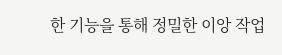한 기능을 통해 정밀한 이앙 작업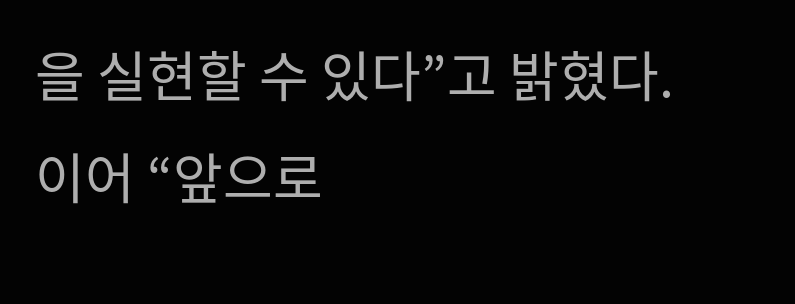을 실현할 수 있다”고 밝혔다. 이어 “앞으로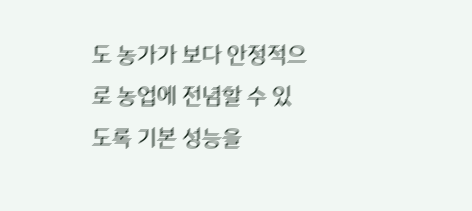도 농가가 보다 안정적으로 농업에 전념할 수 있도록 기본 성능을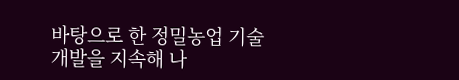바탕으로 한 정밀농업 기술 개발을 지속해 나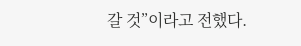갈 것”이라고 전했다.